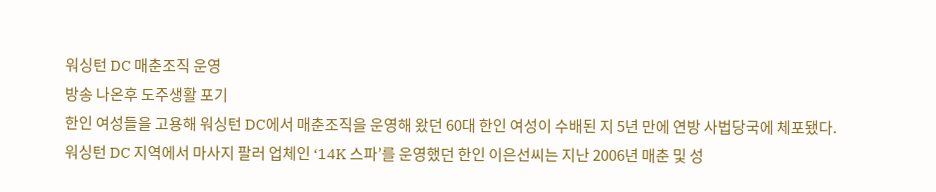워싱턴 DC 매춘조직 운영
방송 나온후 도주생활 포기
한인 여성들을 고용해 워싱턴 DC에서 매춘조직을 운영해 왔던 60대 한인 여성이 수배된 지 5년 만에 연방 사법당국에 체포됐다.
워싱턴 DC 지역에서 마사지 팔러 업체인 ‘14K 스파’를 운영했던 한인 이은선씨는 지난 2006년 매춘 및 성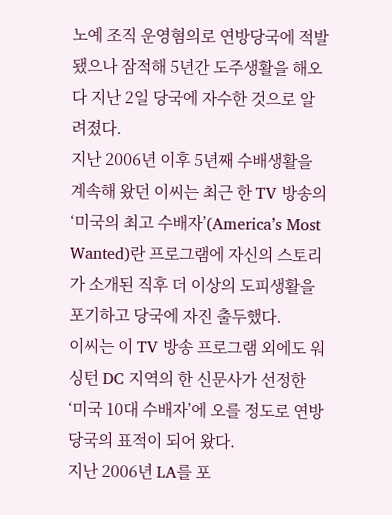노예 조직 운영혐의로 연방당국에 적발됐으나 잠적해 5년간 도주생활을 해오다 지난 2일 당국에 자수한 것으로 알려졌다.
지난 2006년 이후 5년째 수배생활을 계속해 왔던 이씨는 최근 한 TV 방송의 ‘미국의 최고 수배자’(America’s Most Wanted)란 프로그램에 자신의 스토리가 소개된 직후 더 이상의 도피생활을 포기하고 당국에 자진 출두했다.
이씨는 이 TV 방송 프로그램 외에도 워싱턴 DC 지역의 한 신문사가 선정한 ‘미국 10대 수배자’에 오를 정도로 연방 당국의 표적이 되어 왔다.
지난 2006년 LA를 포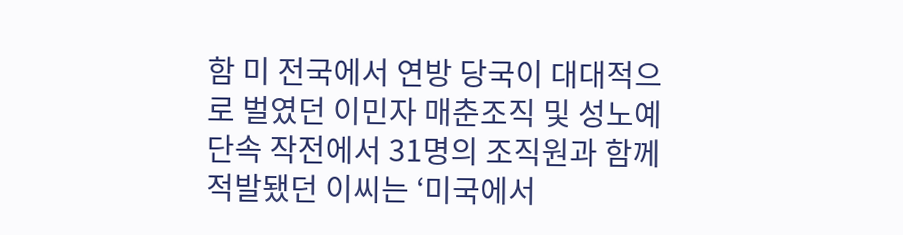함 미 전국에서 연방 당국이 대대적으로 벌였던 이민자 매춘조직 및 성노예 단속 작전에서 31명의 조직원과 함께 적발됐던 이씨는 ‘미국에서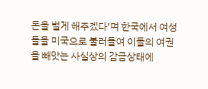돈을 벌게 해주겠다’며 한국에서 여성들을 미국으로 불러들여 이들의 여권을 빼앗는 사실상의 감금상태에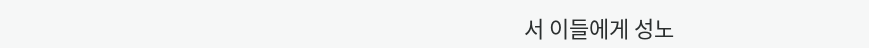서 이들에게 성노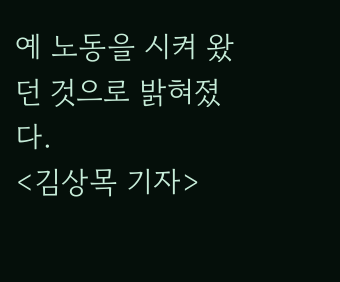예 노동을 시켜 왔던 것으로 밝혀졌다.
<김상목 기자>